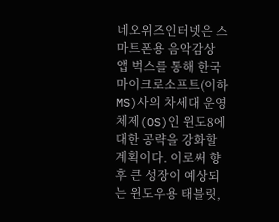네오위즈인터넷은 스마트폰용 음악감상 앱 벅스를 통해 한국마이크로소프트(이하 MS)사의 차세대 운영체제(OS)인 윈도8에 대한 공략을 강화할 계획이다. 이로써 향후 큰 성장이 예상되는 윈도우용 태블릿,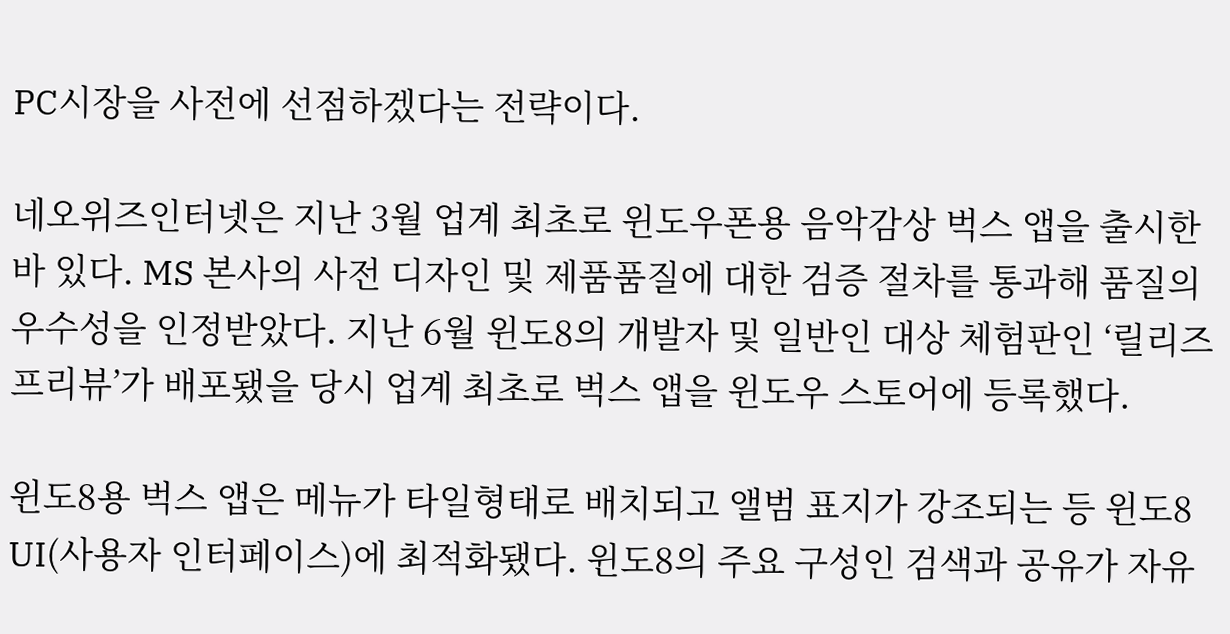PC시장을 사전에 선점하겠다는 전략이다.

네오위즈인터넷은 지난 3월 업계 최초로 윈도우폰용 음악감상 벅스 앱을 출시한 바 있다. MS 본사의 사전 디자인 및 제품품질에 대한 검증 절차를 통과해 품질의 우수성을 인정받았다. 지난 6월 윈도8의 개발자 및 일반인 대상 체험판인 ‘릴리즈 프리뷰’가 배포됐을 당시 업계 최초로 벅스 앱을 윈도우 스토어에 등록했다.

윈도8용 벅스 앱은 메뉴가 타일형태로 배치되고 앨범 표지가 강조되는 등 윈도8 UI(사용자 인터페이스)에 최적화됐다. 윈도8의 주요 구성인 검색과 공유가 자유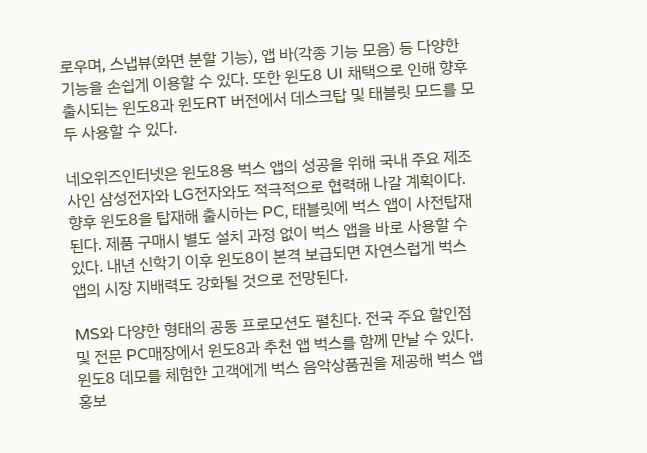로우며, 스냅뷰(화면 분할 기능), 앱 바(각종 기능 모음) 등 다양한 기능을 손쉽게 이용할 수 있다. 또한 윈도8 UI 채택으로 인해 향후 출시되는 윈도8과 윈도RT 버전에서 데스크탑 및 태블릿 모드를 모두 사용할 수 있다.

네오위즈인터넷은 윈도8용 벅스 앱의 성공을 위해 국내 주요 제조사인 삼성전자와 LG전자와도 적극적으로 협력해 나갈 계획이다. 향후 윈도8을 탑재해 출시하는 PC, 태블릿에 벅스 앱이 사전탑재된다. 제품 구매시 별도 설치 과정 없이 벅스 앱을 바로 사용할 수 있다. 내년 신학기 이후 윈도8이 본격 보급되면 자연스럽게 벅스 앱의 시장 지배력도 강화될 것으로 전망된다.

MS와 다양한 형태의 공동 프로모션도 펼친다. 전국 주요 할인점 및 전문 PC매장에서 윈도8과 추천 앱 벅스를 함께 만날 수 있다. 윈도8 데모를 체험한 고객에게 벅스 음악상품권을 제공해 벅스 앱 홍보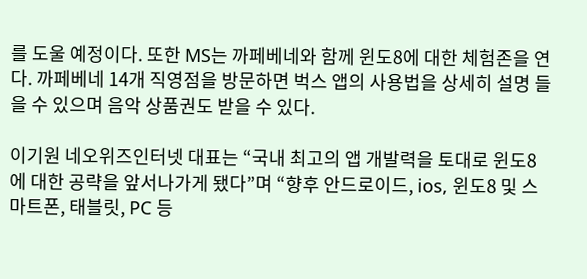를 도울 예정이다. 또한 MS는 까페베네와 함께 윈도8에 대한 체험존을 연다. 까페베네 14개 직영점을 방문하면 벅스 앱의 사용법을 상세히 설명 들을 수 있으며 음악 상품권도 받을 수 있다.

이기원 네오위즈인터넷 대표는 “국내 최고의 앱 개발력을 토대로 윈도8에 대한 공략을 앞서나가게 됐다”며 “향후 안드로이드, ios, 윈도8 및 스마트폰, 태블릿, PC 등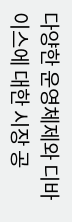다양한 운영체제와 디바이스에 대한 시장 공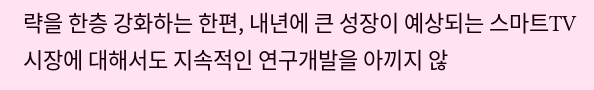략을 한층 강화하는 한편, 내년에 큰 성장이 예상되는 스마트TV시장에 대해서도 지속적인 연구개발을 아끼지 않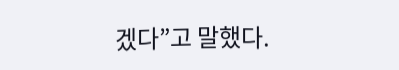겠다”고 말했다.